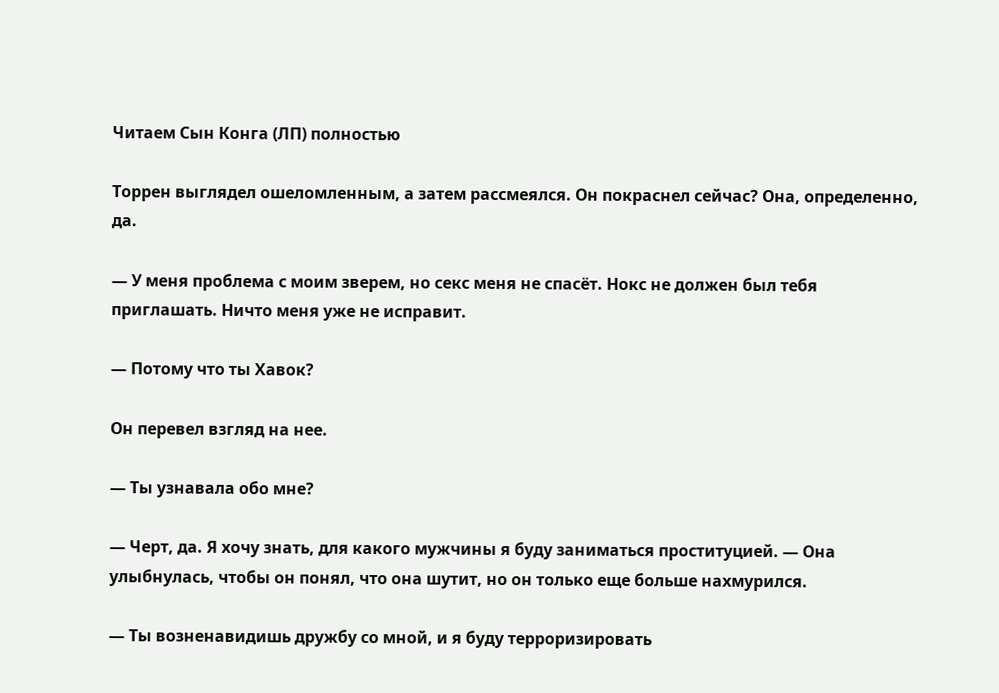Читаем Сын Конга (ЛП) полностью

Торрен выглядел ошеломленным, а затем рассмеялся. Он покраснел сейчас? Она, определенно, да.

— У меня проблема с моим зверем, но секс меня не спасёт. Нокс не должен был тебя приглашать. Ничто меня уже не исправит.

— Потому что ты Хавок?

Он перевел взгляд на нее.

— Ты узнавала обо мне?

— Черт, да. Я хочу знать, для какого мужчины я буду заниматься проституцией. — Она улыбнулась, чтобы он понял, что она шутит, но он только еще больше нахмурился.

— Ты возненавидишь дружбу со мной, и я буду терроризировать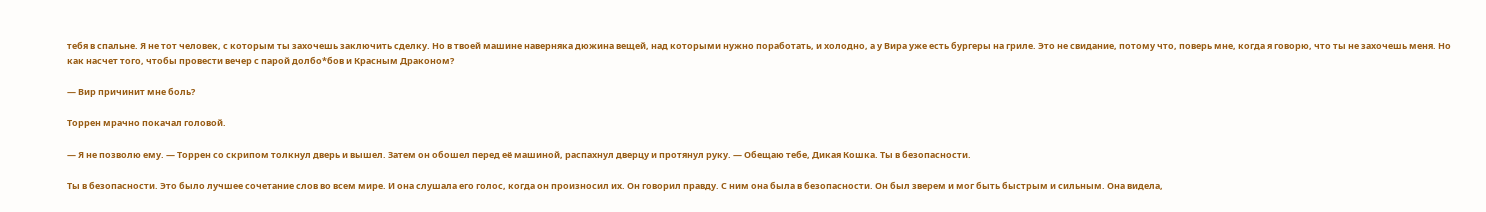тебя в спальне. Я не тот человек, с которым ты захочешь заключить сделку. Но в твоей машине наверняка дюжина вещей, над которыми нужно поработать, и холодно, а у Вира уже есть бургеры на гриле. Это не свидание, потому что, поверь мне, когда я говорю, что ты не захочешь меня. Но как насчет того, чтобы провести вечер с парой долбо*бов и Красным Драконом?

— Вир причинит мне боль?

Торрен мрачно покачал головой.

— Я не позволю ему. — Торрен со скрипом толкнул дверь и вышел. Затем он обошел перед её машиной, распахнул дверцу и протянул руку. — Обещаю тебе, Дикая Кошка. Ты в безопасности.

Ты в безопасности. Это было лучшее сочетание слов во всем мире. И она слушала его голос, когда он произносил их. Он говорил правду. С ним она была в безопасности. Он был зверем и мог быть быстрым и сильным. Она видела,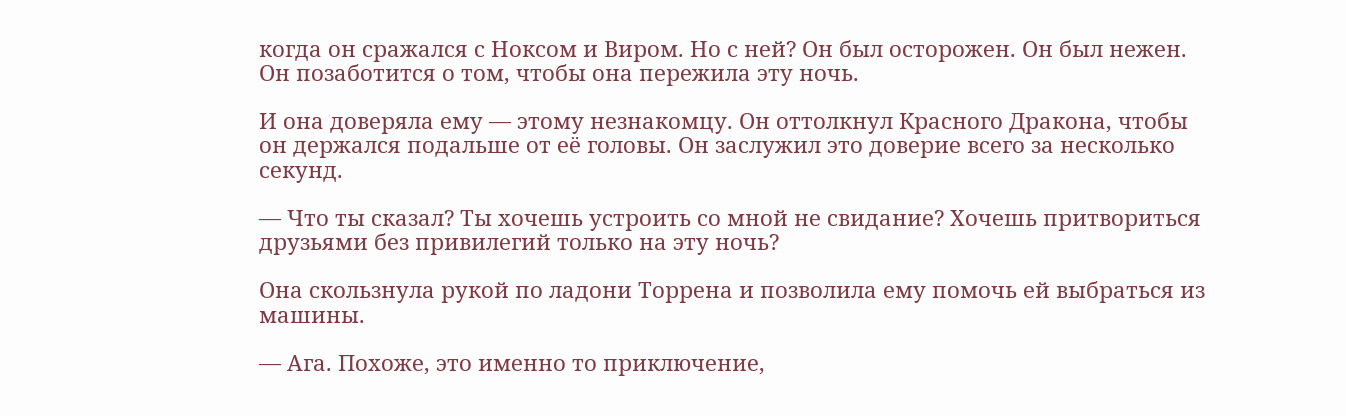когда он сражался с Ноксом и Виром. Но с ней? Он был осторожен. Он был нежен. Он позаботится о том, чтобы она пережила эту ночь.

И она доверяла ему — этому незнакомцу. Он оттолкнул Красного Дракона, чтобы он держался подальше от её головы. Он заслужил это доверие всего за несколько секунд.

— Что ты сказал? Ты хочешь устроить со мной не свидание? Хочешь притвориться друзьями без привилегий только на эту ночь?

Она скользнула рукой по ладони Торрена и позволила ему помочь ей выбраться из машины.

— Ага. Похоже, это именно то приключение,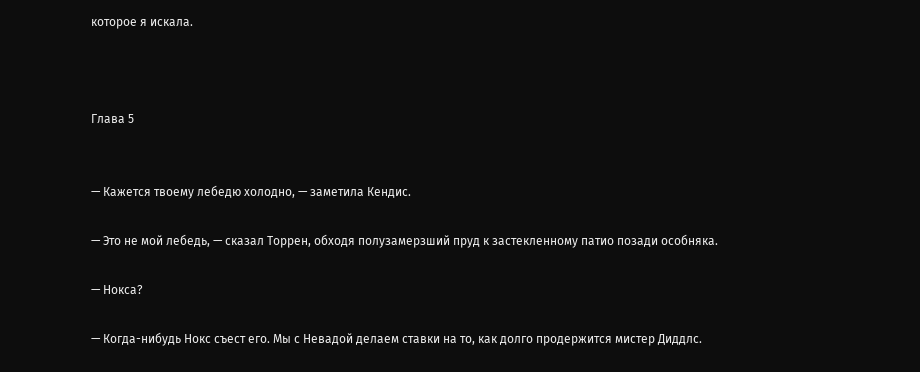которое я искала.



Глава 5


— Кажется твоему лебедю холодно, — заметила Кендис.

— Это не мой лебедь, — сказал Торрен, обходя полузамерзший пруд к застекленному патио позади особняка.

— Нокса?

— Когда-нибудь Нокс съест его. Мы с Невадой делаем ставки на то, как долго продержится мистер Диддлс.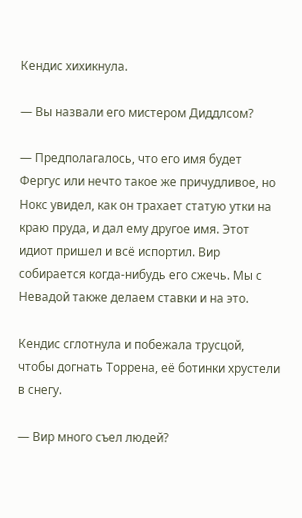Кендис хихикнула.

— Вы назвали его мистером Диддлсом?

— Предполагалось, что его имя будет Фергус или нечто такое же причудливое, но Нокс увидел, как он трахает статую утки на краю пруда, и дал ему другое имя. Этот идиот пришел и всё испортил. Вир собирается когда-нибудь его сжечь. Мы с Невадой также делаем ставки и на это.

Кендис сглотнула и побежала трусцой, чтобы догнать Торрена, её ботинки хрустели в снегу.

— Вир много съел людей?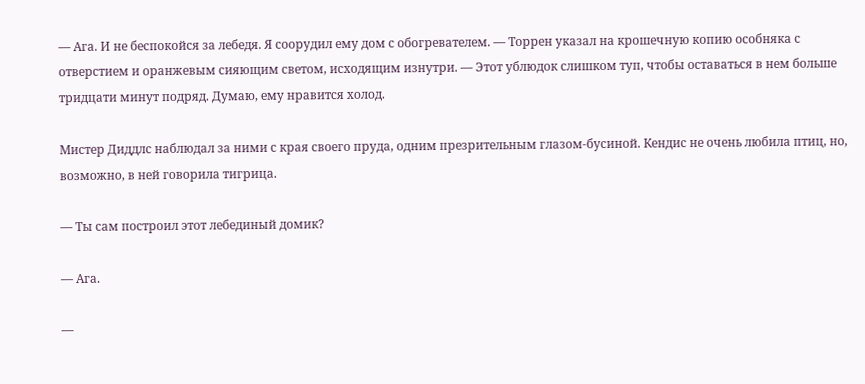— Ага. И не беспокойся за лебедя. Я соорудил ему дом с обогревателем. — Торрен указал на крошечную копию особняка с отверстием и оранжевым сияющим светом, исходящим изнутри. — Этот ублюдок слишком туп, чтобы оставаться в нем больше тридцати минут подряд. Думаю, ему нравится холод.

Мистер Диддлс наблюдал за ними с края своего пруда, одним презрительным глазом-бусиной. Кендис не очень любила птиц, но, возможно, в ней говорила тигрица.

— Ты сам построил этот лебединый домик?

— Ага.

—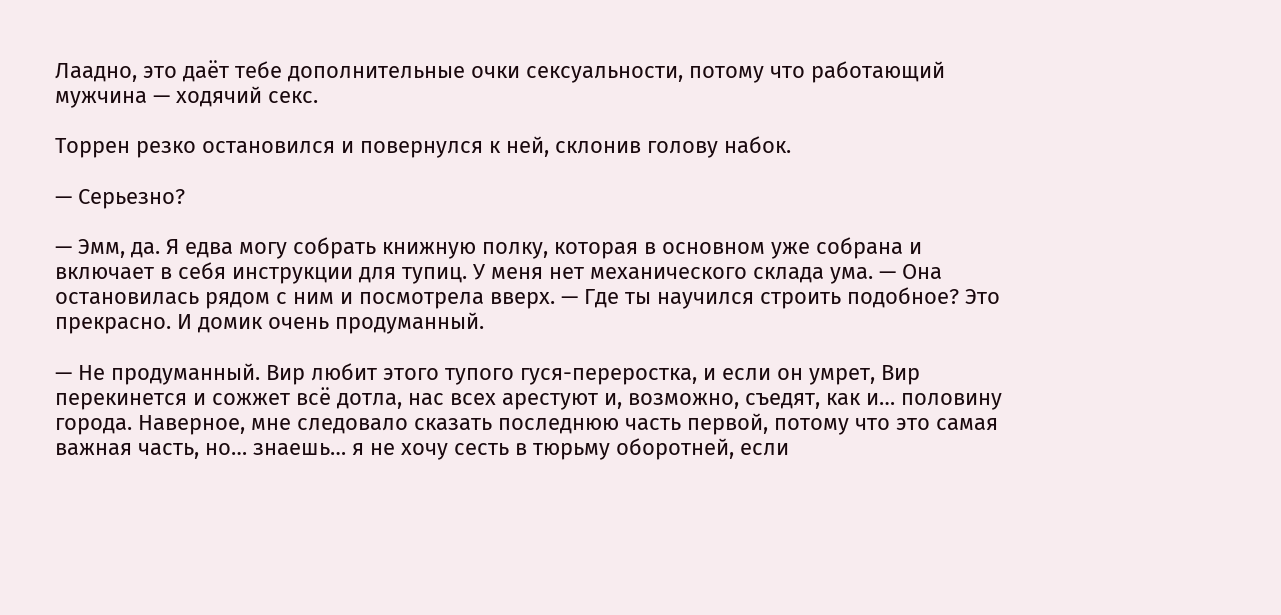Лаадно, это даёт тебе дополнительные очки сексуальности, потому что работающий мужчина — ходячий секс.

Торрен резко остановился и повернулся к ней, склонив голову набок.

— Серьезно?

— Эмм, да. Я едва могу собрать книжную полку, которая в основном уже собрана и включает в себя инструкции для тупиц. У меня нет механического склада ума. — Она остановилась рядом с ним и посмотрела вверх. — Где ты научился строить подобное? Это прекрасно. И домик очень продуманный.

— Не продуманный. Вир любит этого тупого гуся-переростка, и если он умрет, Вир перекинется и сожжет всё дотла, нас всех арестуют и, возможно, съедят, как и… половину города. Наверное, мне следовало сказать последнюю часть первой, потому что это самая важная часть, но… знаешь… я не хочу сесть в тюрьму оборотней, если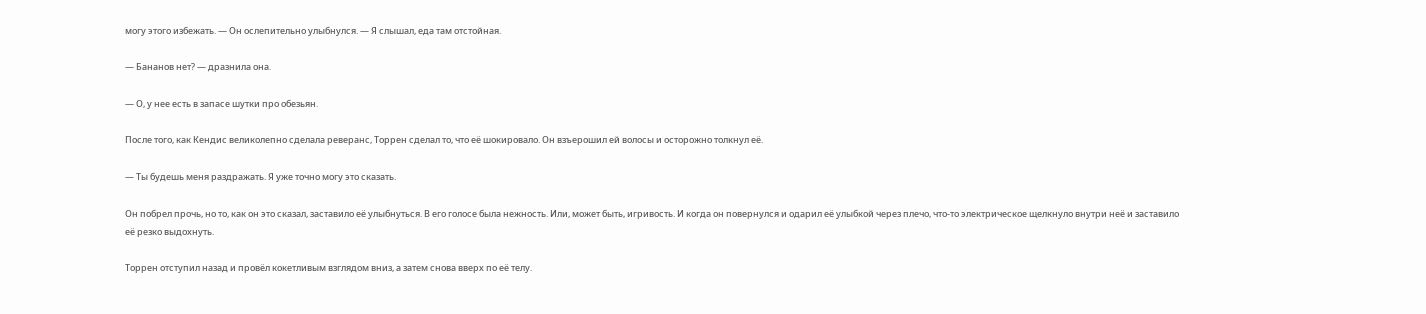могу этого избежать. — Он ослепительно улыбнулся. — Я слышал, еда там отстойная.

— Бананов нет? — дразнила она.

— О, у нее есть в запасе шутки про обезьян.

После того, как Кендис великолепно сделала реверанс, Торрен сделал то, что её шокировало. Он взъерошил ей волосы и осторожно толкнул её.

— Ты будешь меня раздражать. Я уже точно могу это сказать.

Он побрел прочь, но то, как он это сказал, заставило её улыбнуться. В его голосе была нежность. Или, может быть, игривость. И когда он повернулся и одарил её улыбкой через плечо, что-то электрическое щелкнуло внутри неё и заставило её резко выдохнуть.

Торрен отступил назад и провёл кокетливым взглядом вниз, а затем снова вверх по её телу.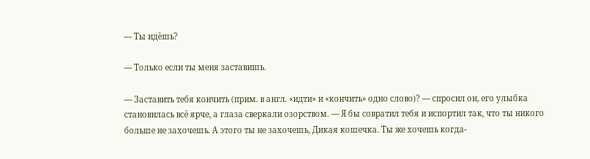— Ты идёшь?

— Только если ты меня заставишь.

— Заставить тебя кончить (прим. в англ. «идти» и «кончить» одно слово)? — спросил он, его улыбка становилась всё ярче, а глаза сверкали озорством. — Я бы совратил тебя и испортил так, что ты никого больше не захочешь. А этого ты не захочешь, Дикая кошечка. Ты же хочешь когда-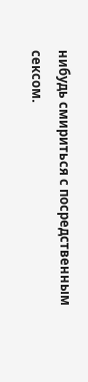нибудь смириться с посредственным сексом.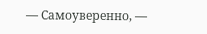— Самоуверенно, —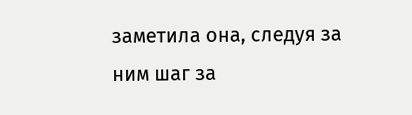заметила она, следуя за ним шаг за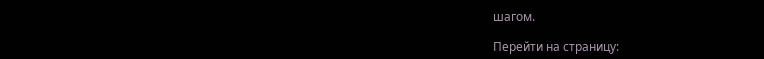шагом.

Перейти на страницу: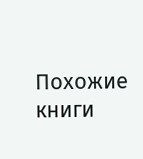Похожие книги